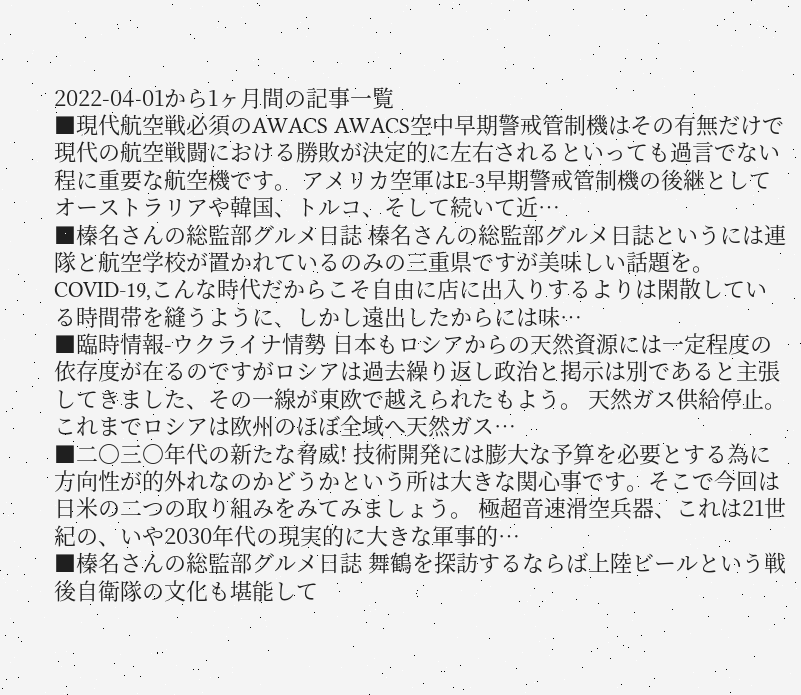2022-04-01から1ヶ月間の記事一覧
■現代航空戦必須のAWACS AWACS空中早期警戒管制機はその有無だけで現代の航空戦闘における勝敗が決定的に左右されるといっても過言でない程に重要な航空機です。 アメリカ空軍はE-3早期警戒管制機の後継としてオーストラリアや韓国、トルコ、そして続いて近…
■榛名さんの総監部グルメ日誌 榛名さんの総監部グルメ日誌というには連隊と航空学校が置かれているのみの三重県ですが美味しい話題を。 COVID-19,こんな時代だからこそ自由に店に出入りするよりは閑散している時間帯を縫うように、しかし遠出したからには味…
■臨時情報-ウクライナ情勢 日本もロシアからの天然資源には一定程度の依存度が在るのですがロシアは過去繰り返し政治と掲示は別であると主張してきました、その一線が東欧で越えられたもよう。 天然ガス供給停止。これまでロシアは欧州のほぼ全域へ天然ガス…
■二〇三〇年代の新たな脅威! 技術開発には膨大な予算を必要とする為に方向性が的外れなのかどうかという所は大きな関心事です。そこで今回は日米の二つの取り組みをみてみましょう。 極超音速滑空兵器、これは21世紀の、いや2030年代の現実的に大きな軍事的…
■榛名さんの総監部グルメ日誌 舞鶴を探訪するならば上陸ビールという戦後自衛隊の文化も堪能して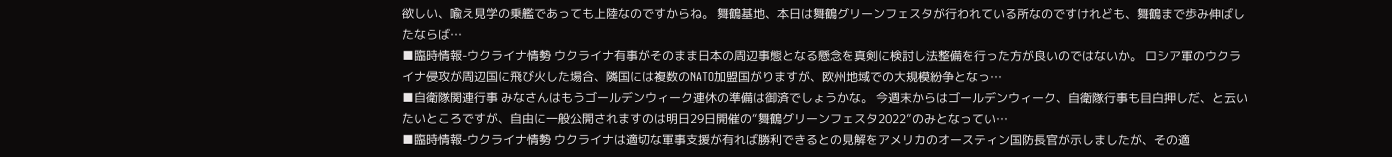欲しい、喩え見学の乗艦であっても上陸なのですからね。 舞鶴基地、本日は舞鶴グリーンフェスタが行われている所なのですけれども、舞鶴まで歩み伸ばしたならば…
■臨時情報-ウクライナ情勢 ウクライナ有事がそのまま日本の周辺事態となる懸念を真剣に検討し法整備を行った方が良いのではないか。 ロシア軍のウクライナ侵攻が周辺国に飛び火した場合、隣国には複数のNATO加盟国がりますが、欧州地域での大規模紛争となっ…
■自衛隊関連行事 みなさんはもうゴールデンウィーク連休の準備は御済でしょうかな。 今週末からはゴールデンウィーク、自衛隊行事も目白押しだ、と云いたいところですが、自由に一般公開されますのは明日29日開催の“舞鶴グリーンフェスタ2022”のみとなってい…
■臨時情報-ウクライナ情勢 ウクライナは適切な軍事支援が有れば勝利できるとの見解をアメリカのオースティン国防長官が示しましたが、その適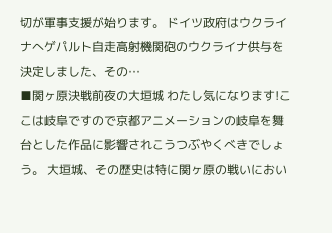切が軍事支援が始ります。 ドイツ政府はウクライナへゲパルト自走高射機関砲のウクライナ供与を決定しました、その…
■関ヶ原決戦前夜の大垣城 わたし気になります!ここは岐阜ですので京都アニメーションの岐阜を舞台とした作品に影響されこうつぶやくべきでしょう。 大垣城、その歴史は特に関ヶ原の戦いにおい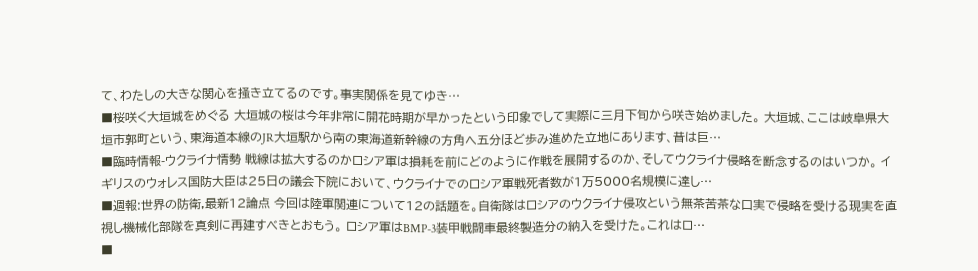て、わたしの大きな関心を掻き立てるのです。事実関係を見てゆき…
■桜咲く大垣城をめぐる 大垣城の桜は今年非常に開花時期が早かったという印象でして実際に三月下旬から咲き始めました。 大垣城、ここは岐阜県大垣市郭町という、東海道本線のJR大垣駅から南の東海道新幹線の方角へ五分ほど歩み進めた立地にあります、昔は巨…
■臨時情報-ウクライナ情勢 戦線は拡大するのかロシア軍は損耗を前にどのように作戦を展開するのか、そしてウクライナ侵略を断念するのはいつか。 イギリスのウォレス国防大臣は25日の議会下院において、ウクライナでのロシア軍戦死者数が1万5000名規模に達し…
■週報:世界の防衛,最新12論点 今回は陸軍関連について12の話題を。自衛隊はロシアのウクライナ侵攻という無茶苦茶な口実で侵略を受ける現実を直視し機械化部隊を真剣に再建すべきとおもう。 ロシア軍はBMP-3装甲戦闘車最終製造分の納入を受けた。これはロ…
■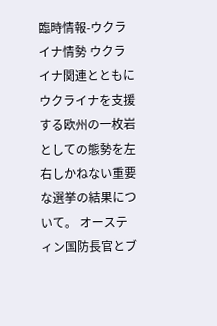臨時情報-ウクライナ情勢 ウクライナ関連とともにウクライナを支援する欧州の一枚岩としての態勢を左右しかねない重要な選挙の結果について。 オースティン国防長官とブ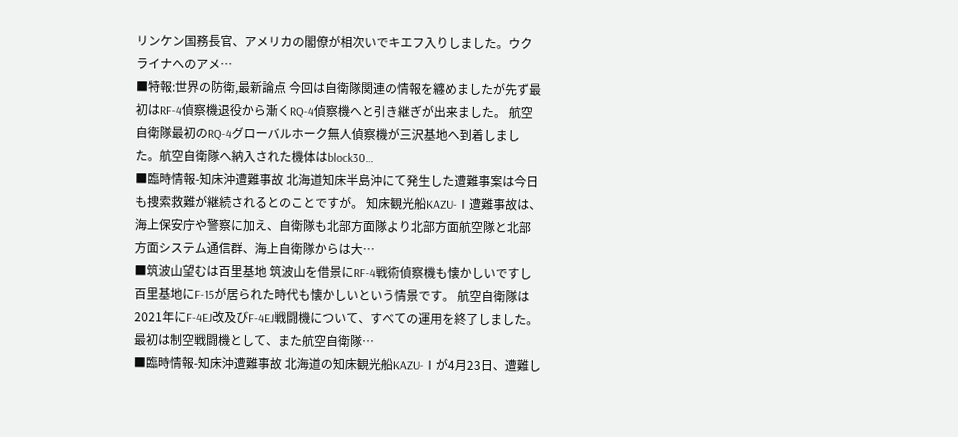リンケン国務長官、アメリカの閣僚が相次いでキエフ入りしました。ウクライナへのアメ…
■特報:世界の防衛,最新論点 今回は自衛隊関連の情報を纏めましたが先ず最初はRF-4偵察機退役から漸くRQ-4偵察機へと引き継ぎが出来ました。 航空自衛隊最初のRQ-4グローバルホーク無人偵察機が三沢基地へ到着しました。航空自衛隊へ納入された機体はblock30…
■臨時情報-知床沖遭難事故 北海道知床半島沖にて発生した遭難事案は今日も捜索救難が継続されるとのことですが。 知床観光船KAZU-Ⅰ遭難事故は、海上保安庁や警察に加え、自衛隊も北部方面隊より北部方面航空隊と北部方面システム通信群、海上自衛隊からは大…
■筑波山望むは百里基地 筑波山を借景にRF-4戦術偵察機も懐かしいですし百里基地にF-15が居られた時代も懐かしいという情景です。 航空自衛隊は2021年にF-4EJ改及びF-4EJ戦闘機について、すべての運用を終了しました。最初は制空戦闘機として、また航空自衛隊…
■臨時情報-知床沖遭難事故 北海道の知床観光船KAZU-Ⅰが4月23日、遭難し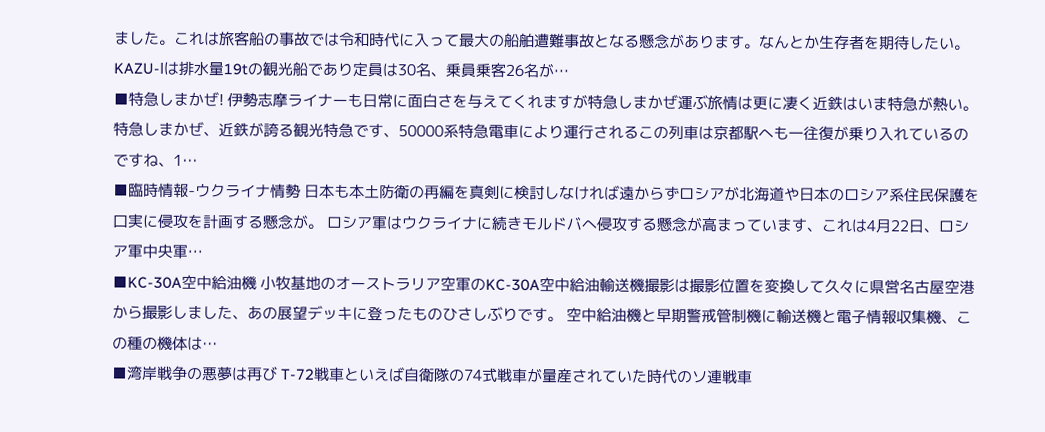ました。これは旅客船の事故では令和時代に入って最大の船舶遭難事故となる懸念があります。なんとか生存者を期待したい。 KAZU-Ⅰは排水量19tの観光船であり定員は30名、乗員乗客26名が…
■特急しまかぜ! 伊勢志摩ライナーも日常に面白さを与えてくれますが特急しまかぜ運ぶ旅情は更に凄く近鉄はいま特急が熱い。 特急しまかぜ、近鉄が誇る観光特急です、50000系特急電車により運行されるこの列車は京都駅へも一往復が乗り入れているのですね、1…
■臨時情報-ウクライナ情勢 日本も本土防衛の再編を真剣に検討しなければ遠からずロシアが北海道や日本のロシア系住民保護を口実に侵攻を計画する懸念が。 ロシア軍はウクライナに続きモルドバへ侵攻する懸念が高まっています、これは4月22日、ロシア軍中央軍…
■KC-30A空中給油機 小牧基地のオーストラリア空軍のKC-30A空中給油輸送機撮影は撮影位置を変換して久々に県営名古屋空港から撮影しました、あの展望デッキに登ったものひさしぶりです。 空中給油機と早期警戒管制機に輸送機と電子情報収集機、この種の機体は…
■湾岸戦争の悪夢は再び T-72戦車といえば自衛隊の74式戦車が量産されていた時代のソ連戦車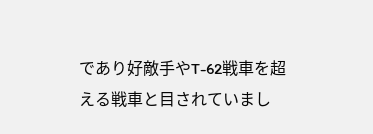であり好敵手やT-62戦車を超える戦車と目されていまし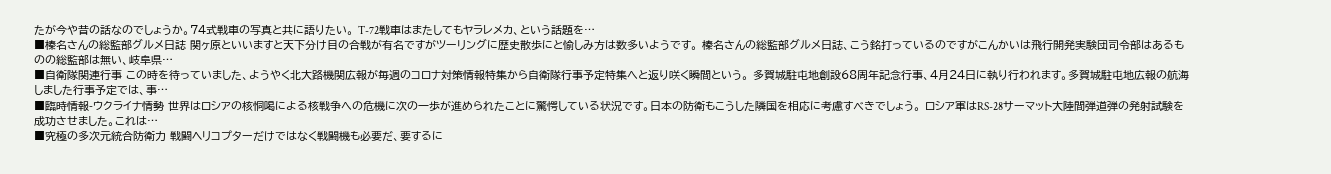たが今や昔の話なのでしょうか。74式戦車の写真と共に語りたい。 T-72戦車はまたしてもヤラレメカ、という話題を…
■榛名さんの総監部グルメ日誌 関ヶ原といいますと天下分け目の合戦が有名ですがツーリングに歴史散歩にと愉しみ方は数多いようです。 榛名さんの総監部グルメ日誌、こう銘打っているのですがこんかいは飛行開発実験団司令部はあるものの総監部は無い、岐阜県…
■自衛隊関連行事 この時を待っていました、ようやく北大路機関広報が毎週のコロナ対策情報特集から自衛隊行事予定特集へと返り咲く瞬間という。 多賀城駐屯地創設68周年記念行事、4月24日に執り行われます。多賀城駐屯地広報の航海しました行事予定では、事…
■臨時情報-ウクライナ情勢 世界はロシアの核恫喝による核戦争への危機に次の一歩が進められたことに驚愕している状況です。日本の防衛もこうした隣国を相応に考慮すべきでしょう。 ロシア軍はRS-28サーマット大陸間弾道弾の発射試験を成功させました。これは…
■究極の多次元統合防衛力 戦闘ヘリコプターだけではなく戦闘機も必要だ、要するに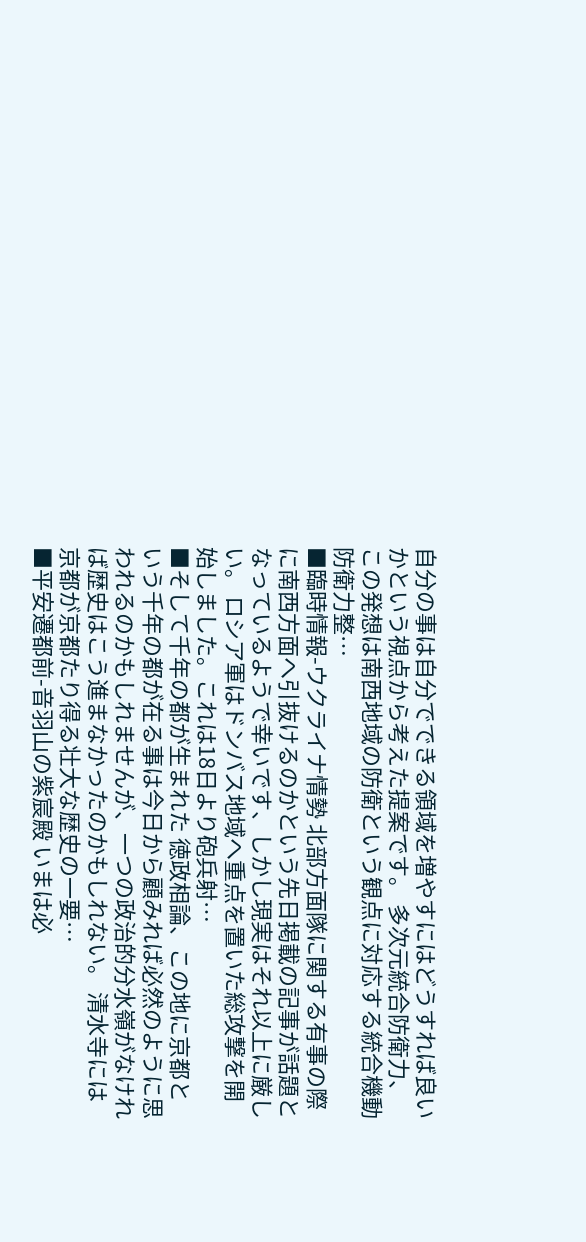自分の事は自分でできる領域を増やすにはどうすれば良いかという視点から考えた提案です。 多次元統合防衛力、この発想は南西地域の防衛という観点に対応する統合機動防衛力整…
■臨時情報-ウクライナ情勢 北部方面隊に関する有事の際に南西方面へ引抜けるのかという先日掲載の記事が話題となっているようで幸いです、しかし現実はそれ以上に厳しい。 ロシア軍はドンバス地域へ重点を置いた総攻撃を開始しました。これは18日より砲兵射…
■そして千年の都が生まれた 徳政相論、この地に京都という千年の都が在る事は今日から顧みれば必然のように思われるのかもしれませんが、一つの政治的分水嶺がなければ歴史はこう進まなかったのかもしれない。 清水寺には京都が京都たり得る壮大な歴史の一要…
■平安遷都前-音羽山の紫宸殿 いまは必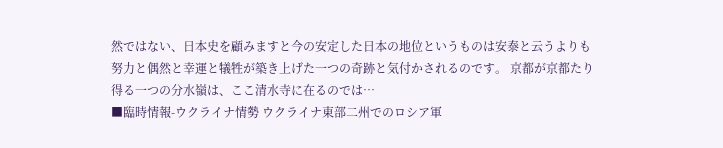然ではない、日本史を顧みますと今の安定した日本の地位というものは安泰と云うよりも努力と偶然と幸運と犠牲が築き上げた一つの奇跡と気付かされるのです。 京都が京都たり得る一つの分水嶺は、ここ清水寺に在るのでは…
■臨時情報-ウクライナ情勢 ウクライナ東部二州でのロシア軍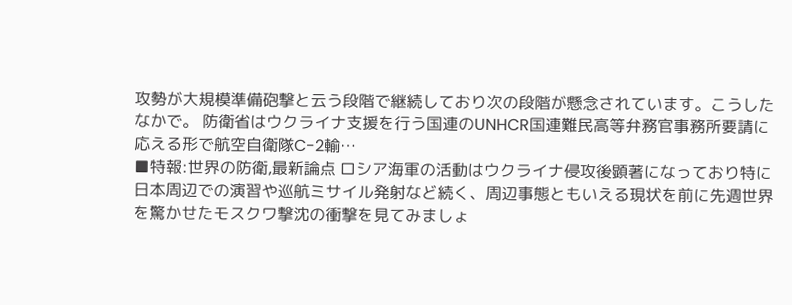攻勢が大規模準備砲撃と云う段階で継続しており次の段階が懸念されています。こうしたなかで。 防衛省はウクライナ支援を行う国連のUNHCR国連難民高等弁務官事務所要請に応える形で航空自衛隊C-2輸…
■特報:世界の防衛,最新論点 ロシア海軍の活動はウクライナ侵攻後顕著になっており特に日本周辺での演習や巡航ミサイル発射など続く、周辺事態ともいえる現状を前に先週世界を驚かせたモスクワ撃沈の衝撃を見てみましょ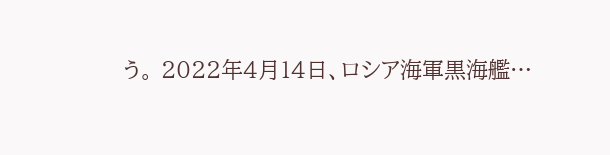う。 2022年4月14日、ロシア海軍黒海艦…